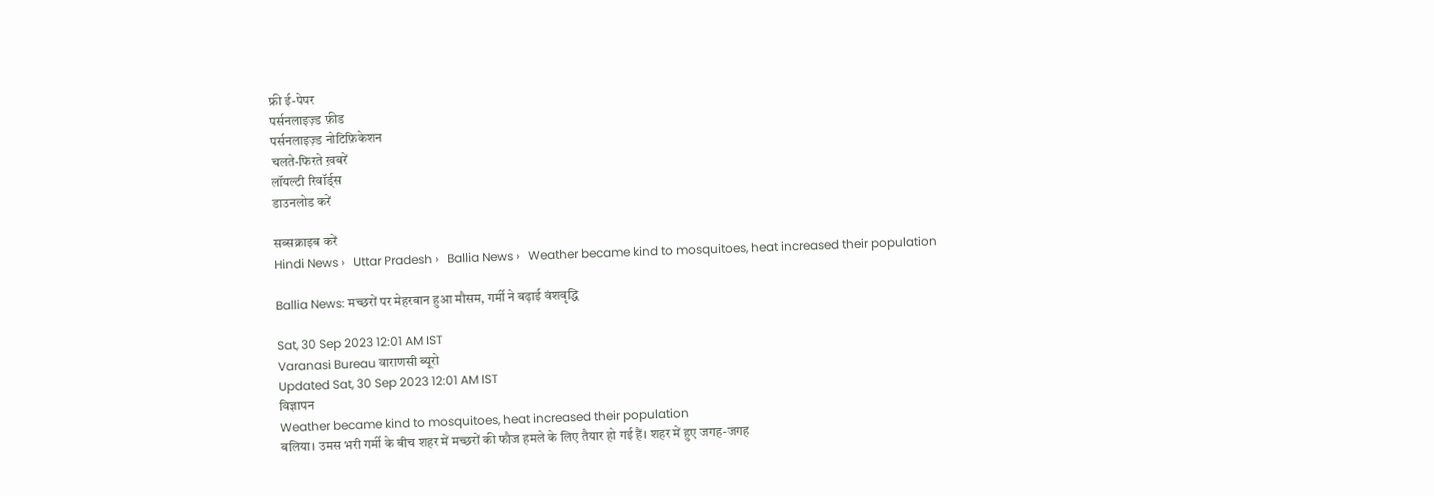फ्री ई-पेपर
पर्सनलाइज़्ड फ़ीड
पर्सनलाइज़्ड नोटिफ़िकेशन
चलते-फिरते ख़बरें
लॉयल्टी रिवॉर्ड्स
डाउनलोड करें

सब्सक्राइब करें
Hindi News ›   Uttar Pradesh ›   Ballia News ›   Weather became kind to mosquitoes, heat increased their population

Ballia News: मच्छरों पर मेहरबान हुआ मौसम, गर्मी ने बढ़ाई वंशवृद्धि

Sat, 30 Sep 2023 12:01 AM IST
Varanasi Bureau वाराणसी ब्यूरो
Updated Sat, 30 Sep 2023 12:01 AM IST
विज्ञापन
Weather became kind to mosquitoes, heat increased their population
बलिया। उमस भरी गर्मी के बीच शहर में मच्छरों की फौज हमले के लिए तैयार हो गई हैं। शहर में हुए जगह-जगह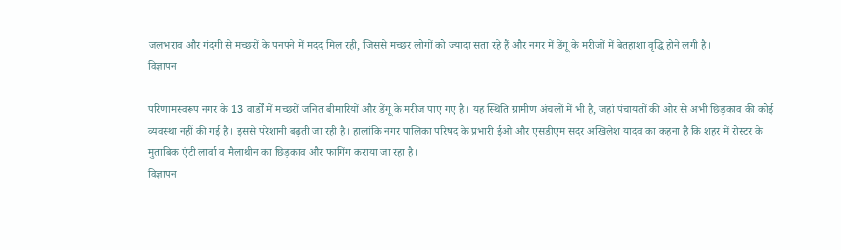जलभराव और गंदगी से मच्छरों के पनपने में मदद मिल रही, जिससे मच्छर लोगों को ज्यादा सता रहे हैं और नगर में डेंगू के मरीजों में बेतहाशा वृद्धि होने लगी है।
विज्ञापन

परिणामस्वरूप नगर के 13 वार्डों में मच्छरों जनित बीमारियों और डेंगू के मरीज पाए गए है। यह स्थिति ग्रामीण अंचलों में भी है, जहां पंचायतों की ओर से अभी छिड़काव की कोई व्यवस्था नहीं की गई है। इससे परेशानी बढ़ती जा रही है। हालांकि नगर पालिका परिषद के प्रभारी ईओ और एसडीएम सदर अखिलेश यादव का कहना है कि शहर में रोस्टर के मुताबिक एंटी लार्वा व मैलाथीन का छिड़काव और फागिंग कराया जा रहा है।
विज्ञापन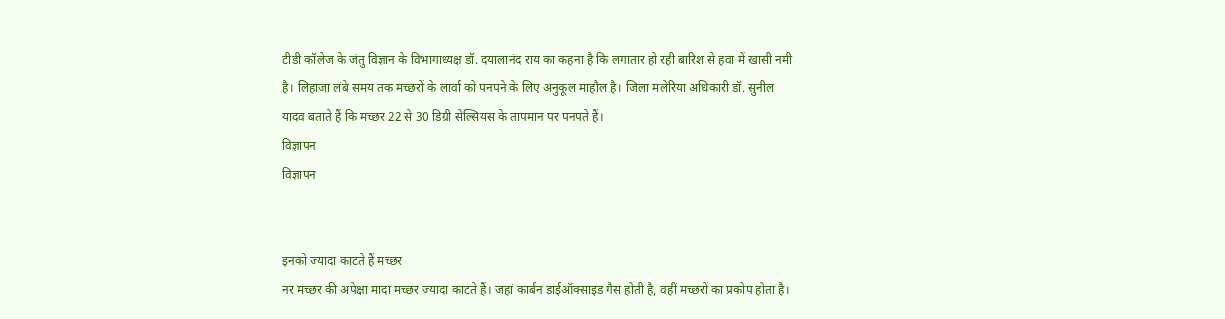टीडी कॉलेज के जंतु विज्ञान के विभागाध्यक्ष डॉ. दयालानंद राय का कहना है कि लगातार हो रही बारिश से हवा में खासी नमी है। लिहाजा लंबे समय तक मच्छरों के लार्वा को पनपने के लिए अनुकूल माहौल है। जिला मलेरिया अधिकारी डॉ. सुनील यादव बताते हैं कि मच्छर 22 से 30 डिग्री सेल्सियस के तापमान पर पनपते हैं।
विज्ञापन
विज्ञापन


इनको ज्यादा काटते हैं मच्छर
नर मच्छर की अपेक्षा मादा मच्छर ज्यादा काटते हैं। जहां कार्बन डाईऑक्साइड गैस होती है, वहीं मच्छरों का प्रकोप होता है।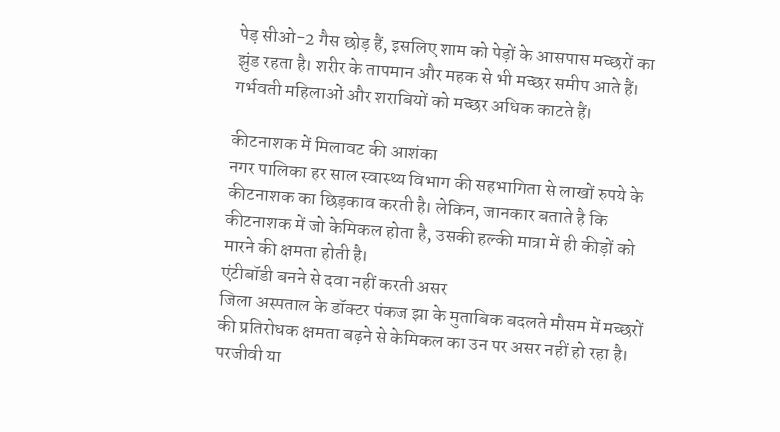पेड़ सीओ-2 गैस छोड़ हैं, इसलिए शाम को पेड़ों के आसपास मच्छरों का झुंड रहता है। शरीर के तापमान और महक से भी मच्छर समीप आते हैं। गर्भवती महिलाओं और शराबियों को मच्छर अधिक काटते हैं।

कीटनाशक में मिलावट की आशंका
नगर पालिका हर साल स्वास्थ्य विभाग की सहभागिता से लाखों रुपये के कीटनाशक का छिड़काव करती है। लेकिन, जानकार बताते है कि कीटनाशक में जो केमिकल होता है, उसकी हल्की मात्रा में ही कीड़ों को मारने की क्षमता होती है।
एंटीबॉडी बनने से दवा नहीं करती असर
जिला अस्पताल के डॉक्टर पंकज झा के मुताबिक बदलते मौसम में मच्छरों की प्रतिरोधक क्षमता बढ़ने से केमिकल का उन पर असर नहीं हो रहा है। परजीवी या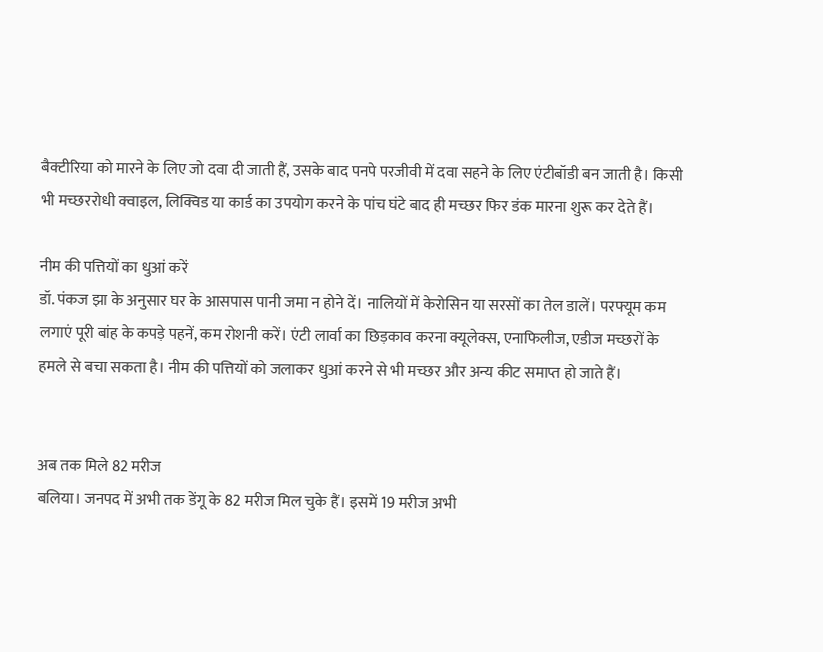बैक्टीरिया को मारने के लिए जो दवा दी जाती हैं, उसके बाद पनपे परजीवी में दवा सहने के लिए एंटीबॉडी बन जाती है। किसी भी मच्छररोधी क्वाइल, लिक्विड या कार्ड का उपयोग करने के पांच घंटे बाद ही मच्छर फिर डंक मारना शुरू कर देते हैं।

नीम की पत्तियों का धुआं करें
डॉ. पंकज झा के अनुसार घर के आसपास पानी जमा न होने दें। नालियों में केरोसिन या सरसों का तेल डालें। परफ्यूम कम लगाएं पूरी बांह के कपड़े पहनें, कम रोशनी करें। एंटी लार्वा का छिड़काव करना क्यूलेक्स, एनाफिलीज, एडीज मच्छरों के हमले से बचा सकता है। नीम की पत्तियों को जलाकर धुआं करने से भी मच्छर और अन्य कीट समाप्त हो जाते हैं।


अब तक मिले 82 मरीज
बलिया। जनपद में अभी तक डेंगू के 82 मरीज मिल चुके हैं। इसमें 19 मरीज अभी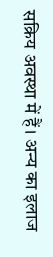सक्रिय अवस्था में हैं। अन्य का इलाज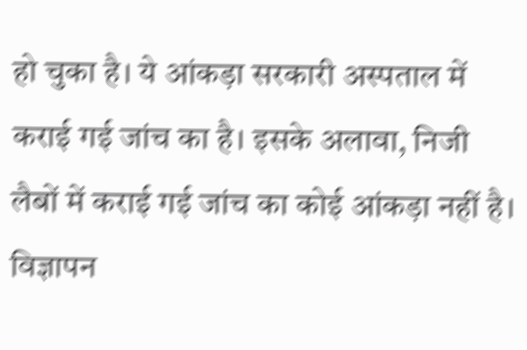हो चुका है। ये आंकड़ा सरकारी अस्पताल में कराई गई जांच का है। इसके अलावा, निजी लैबों में कराई गई जांच का कोई आंकड़ा नहीं है।
विज्ञापन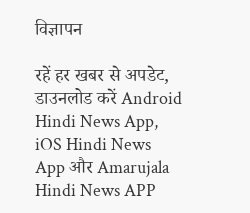विज्ञापन

रहें हर खबर से अपडेट, डाउनलोड करें Android Hindi News App, iOS Hindi News App और Amarujala Hindi News APP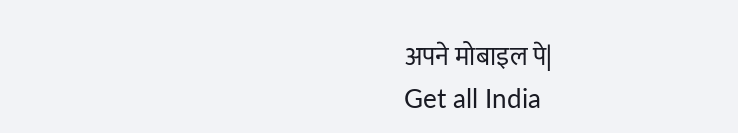अपने मोबाइल पे|
Get all India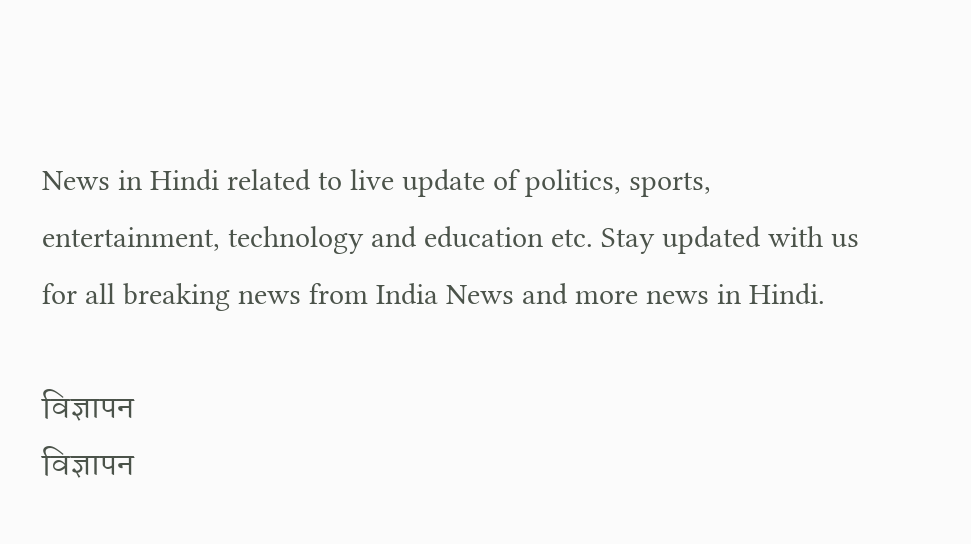News in Hindi related to live update of politics, sports, entertainment, technology and education etc. Stay updated with us for all breaking news from India News and more news in Hindi.

विज्ञापन
विज्ञापन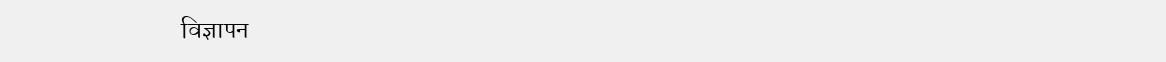विज्ञापन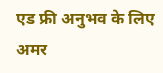एड फ्री अनुभव के लिए अमर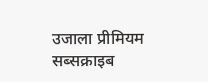उजाला प्रीमियम सब्सक्राइब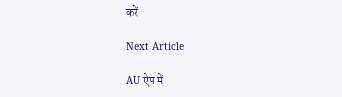करें

Next Article

AU ऐप में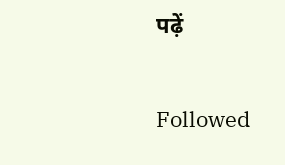पढ़ें

Followed